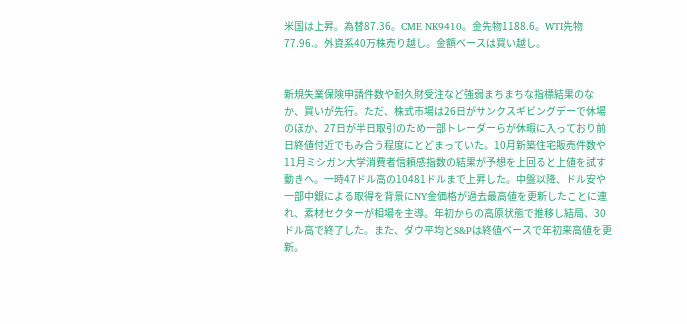米国は上昇。為替87.36。CME NK9410。金先物1188.6。WTI先物77.96.。外資系40万株売り越し。金額ベースは買い越し。


新規失業保険申請件数や耐久財受注など強弱まちまちな指標結果のなか、買いが先行。ただ、株式市場は26日がサンクスギビングデーで休場のほか、27日が半日取引のため一部トレーダーらが休暇に入っており前日終値付近でもみ合う程度にとどまっていた。10月新築住宅販売件数や11月ミシガン大学消費者信頼感指数の結果が予想を上回ると上値を試す動きへ。一時47ドル高の10481ドルまで上昇した。中盤以降、ドル安や一部中銀による取得を背景にNY金価格が過去最高値を更新したことに連れ、素材セクターが相場を主導。年初からの高原状態で推移し結局、30ドル高で終了した。また、ダウ平均とS&Pは終値ベースで年初来高値を更新。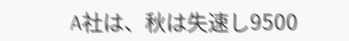A社は、秋は失速し9500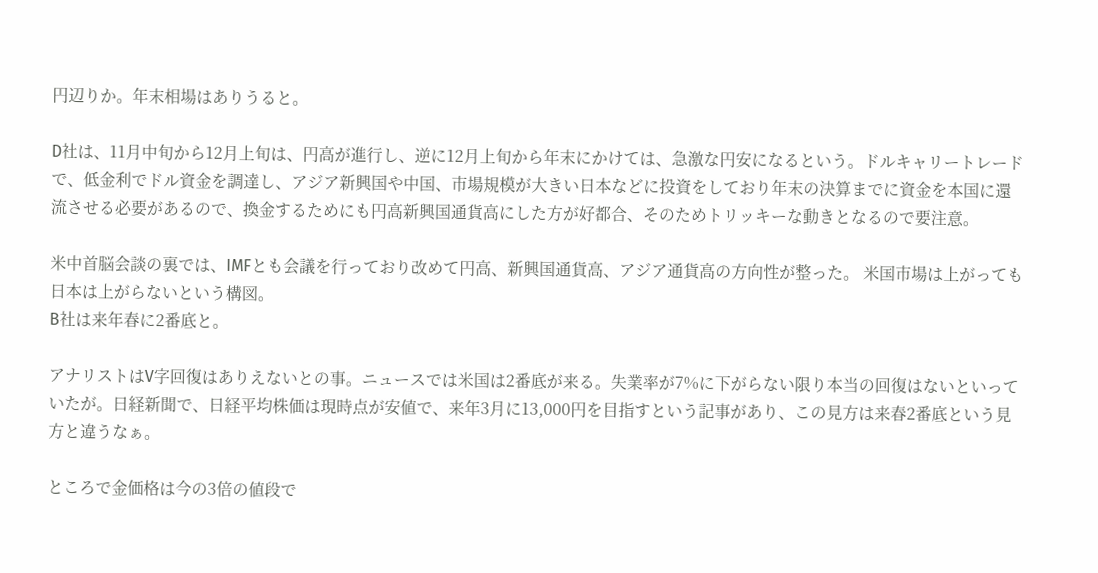円辺りか。年末相場はありうると。

D社は、11月中旬から12月上旬は、円高が進行し、逆に12月上旬から年末にかけては、急激な円安になるという。ドルキャリートレードで、低金利でドル資金を調達し、アジア新興国や中国、市場規模が大きい日本などに投資をしており年末の決算までに資金を本国に還流させる必要があるので、換金するためにも円高新興国通貨高にした方が好都合、そのためトリッキーな動きとなるので要注意。

米中首脳会談の裏では、IMFとも会議を行っており改めて円高、新興国通貨高、アジア通貨高の方向性が整った。 米国市場は上がっても日本は上がらないという構図。
B社は来年春に2番底と。

アナリストはV字回復はありえないとの事。ニュースでは米国は2番底が来る。失業率が7%に下がらない限り本当の回復はないといっていたが。日経新聞で、日経平均株価は現時点が安値で、来年3月に13,000円を目指すという記事があり、この見方は来春2番底という見方と違うなぁ。

ところで金価格は今の3倍の値段で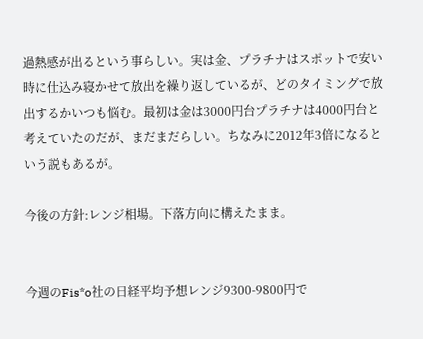過熱感が出るという事らしい。実は金、プラチナはスポットで安い時に仕込み寝かせて放出を繰り返しているが、どのタイミングで放出するかいつも悩む。最初は金は3000円台プラチナは4000円台と考えていたのだが、まだまだらしい。ちなみに2012年3倍になるという説もあるが。

今後の方針:レンジ相場。下落方向に構えたまま。


今週のFis*o社の日経平均予想レンジ9300-9800円で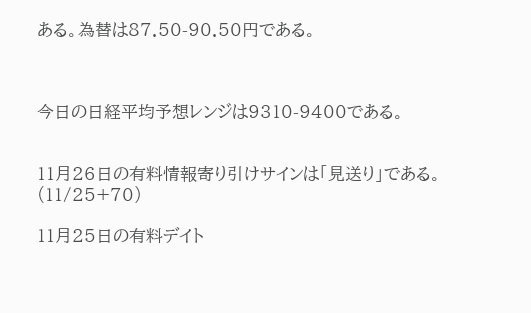ある。為替は87.50-90.50円である。



今日の日経平均予想レンジは9310-9400である。


11月26日の有料情報寄り引けサインは「見送り」である。(11/25+70)

11月25日の有料デイト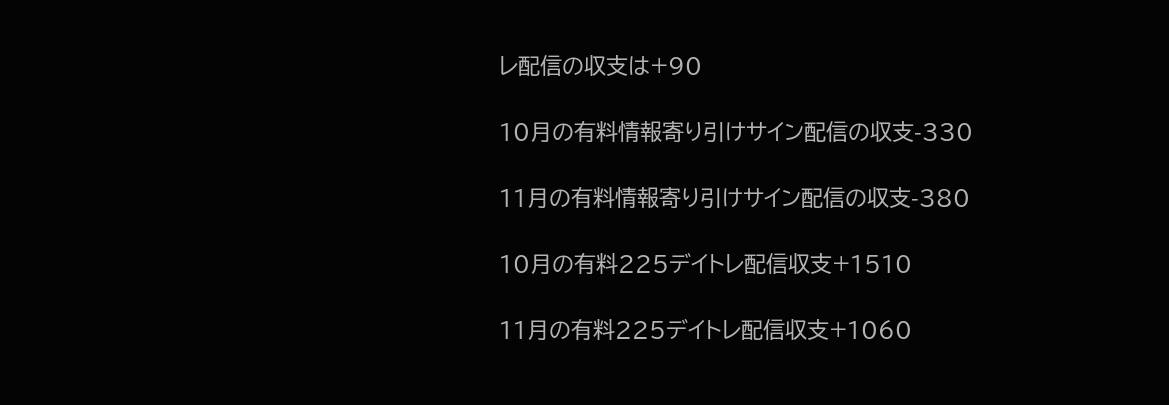レ配信の収支は+90

10月の有料情報寄り引けサイン配信の収支-330

11月の有料情報寄り引けサイン配信の収支-380

10月の有料225デイトレ配信収支+1510

11月の有料225デイトレ配信収支+1060